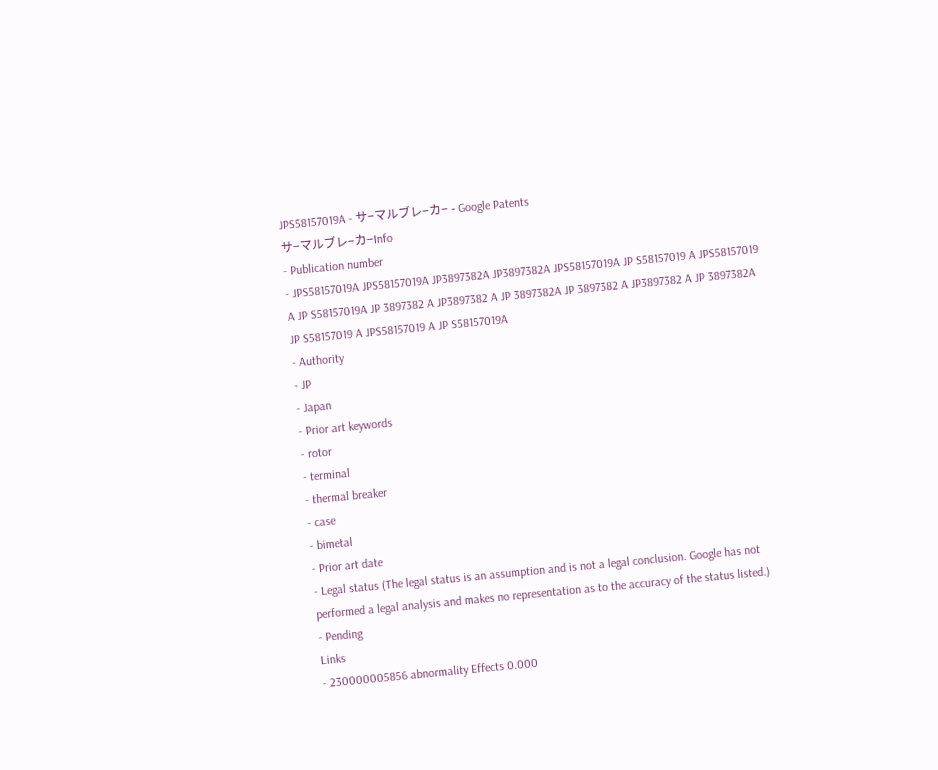JPS58157019A - サ−マルブレ−カ− - Google Patents
サ−マルブレ−カ−Info
- Publication number
- JPS58157019A JPS58157019A JP3897382A JP3897382A JPS58157019A JP S58157019 A JPS58157019 A JP S58157019A JP 3897382 A JP3897382 A JP 3897382A JP 3897382 A JP3897382 A JP 3897382A JP S58157019 A JPS58157019 A JP S58157019A
- Authority
- JP
- Japan
- Prior art keywords
- rotor
- terminal
- thermal breaker
- case
- bimetal
- Prior art date
- Legal status (The legal status is an assumption and is not a legal conclusion. Google has not performed a legal analysis and makes no representation as to the accuracy of the status listed.)
- Pending
Links
- 230000005856 abnormality Effects 0.000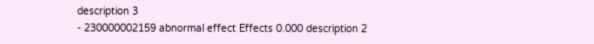description 3
- 230000002159 abnormal effect Effects 0.000 description 2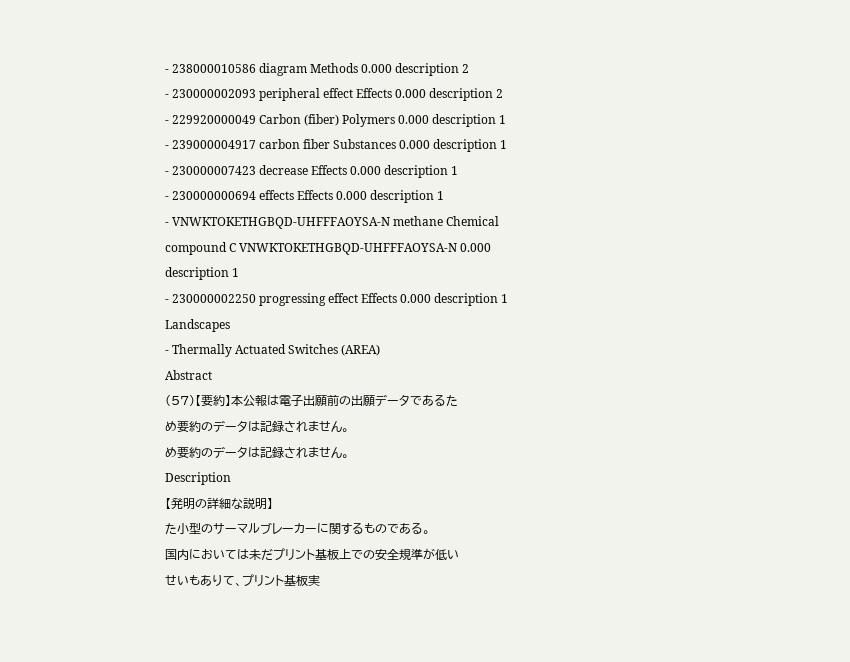- 238000010586 diagram Methods 0.000 description 2
- 230000002093 peripheral effect Effects 0.000 description 2
- 229920000049 Carbon (fiber) Polymers 0.000 description 1
- 239000004917 carbon fiber Substances 0.000 description 1
- 230000007423 decrease Effects 0.000 description 1
- 230000000694 effects Effects 0.000 description 1
- VNWKTOKETHGBQD-UHFFFAOYSA-N methane Chemical compound C VNWKTOKETHGBQD-UHFFFAOYSA-N 0.000 description 1
- 230000002250 progressing effect Effects 0.000 description 1
Landscapes
- Thermally Actuated Switches (AREA)
Abstract
(57)【要約】本公報は電子出願前の出願データであるた
め要約のデータは記録されません。
め要約のデータは記録されません。
Description
【発明の詳細な説明】
た小型のサーマルブレーカーに関するものである。
国内においては未だプリント基板上での安全規準が低い
せいもありて、プリント基板実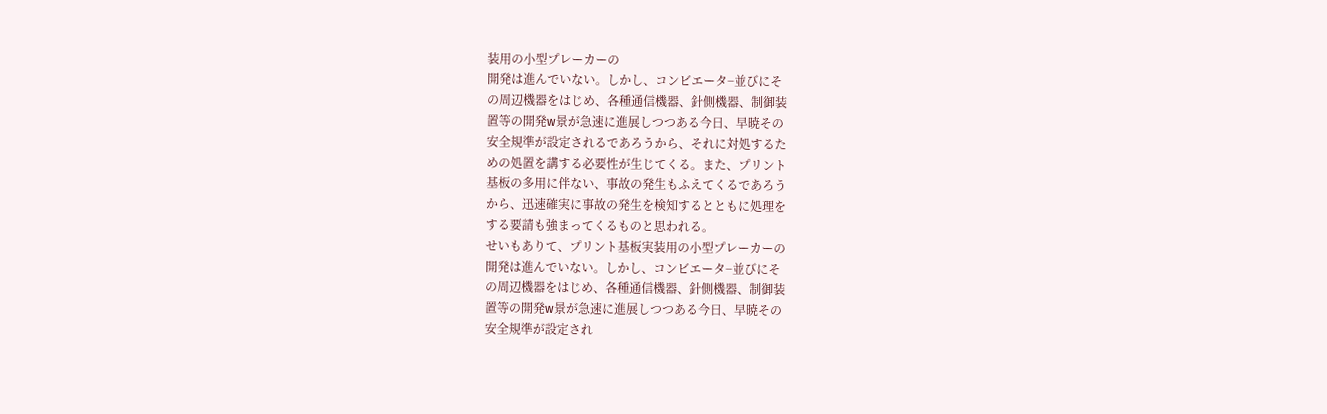装用の小型プレーカーの
開発は進んでいない。しかし、コンビエータ−並びにそ
の周辺機器をはじめ、各種通信機器、針側機器、制御装
置等の開発w景が急速に進展しつつある今日、早暁その
安全規準が設定されるであろうから、それに対処するた
めの処置を講する必要性が生じてくる。また、プリント
基板の多用に伴ない、事故の発生もふえてくるであろう
から、迅速確実に事故の発生を検知するとともに処理を
する要請も強まってくるものと思われる。
せいもありて、プリント基板実装用の小型プレーカーの
開発は進んでいない。しかし、コンビエータ−並びにそ
の周辺機器をはじめ、各種通信機器、針側機器、制御装
置等の開発w景が急速に進展しつつある今日、早暁その
安全規準が設定され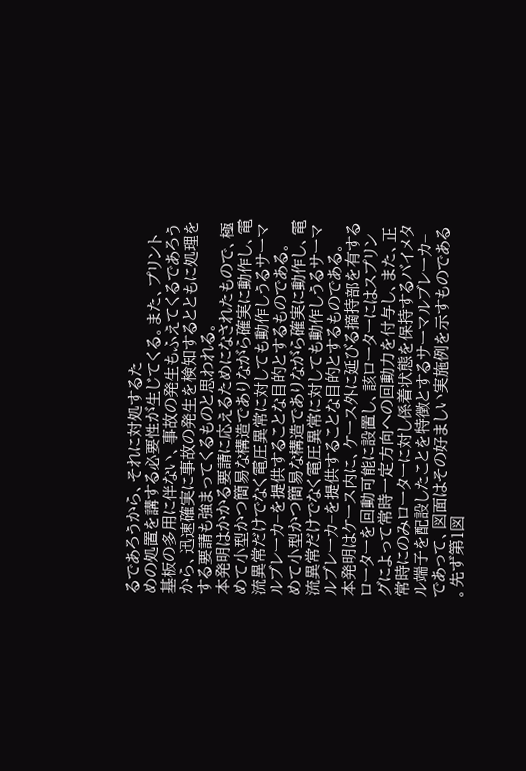るであろうから、それに対処するた
めの処置を講する必要性が生じてくる。また、プリント
基板の多用に伴ない、事故の発生もふえてくるであろう
から、迅速確実に事故の発生を検知するとともに処理を
する要請も強まってくるものと思われる。
本発明はかかる要請に応えるためになされたもので、極
めて小型かつ簡易な構造でありながら確実に動作し、電
流異常だけでなく電圧異常に対しても動作しうるサーマ
ルブレーカ−を提供することな目的とするものである。
めて小型かつ簡易な構造でありながら確実に動作し、電
流異常だけでなく電圧異常に対しても動作しうるサーマ
ルブレーカ−を提供することな目的とするものである。
本発明はケース内に、ケース外に延びる摘持部を有する
ローターを回動可能に設置し、該ローターにはスプリン
グによって常時一定方向への回動力を付与し、また、正
常時にのみローターに対し係着状態を保持するバイメタ
ル端子を配設したことを特徴とするサーマルブレーカ−
であって、図面はその好ましい実施例を示すものである
。先ず第1図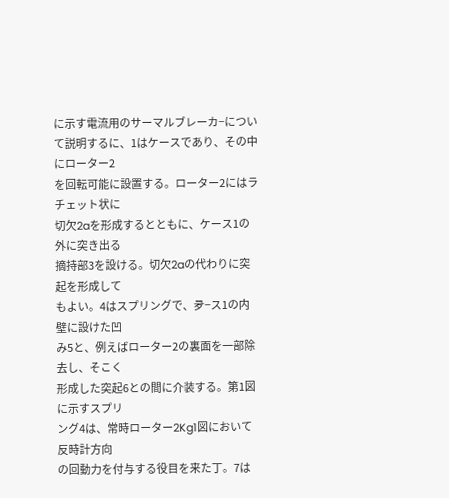に示す電流用のサーマルブレーカ−につい
て説明するに、1はケースであり、その中にローター2
を回転可能に設置する。ローター2にはラチェット状に
切欠2aを形成するとともに、ケース1の外に突き出る
摘持部3を設ける。切欠2aの代わりに突起を形成して
もよい。4はスプリングで、夛−ス1の内壁に設けた凹
み5と、例えばローター2の裏面を一部除去し、そこく
形成した突起6との間に介装する。第1図に示すスプリ
ング4は、常時ローター2Kg1図において反時計方向
の回動力を付与する役目を来た丁。7は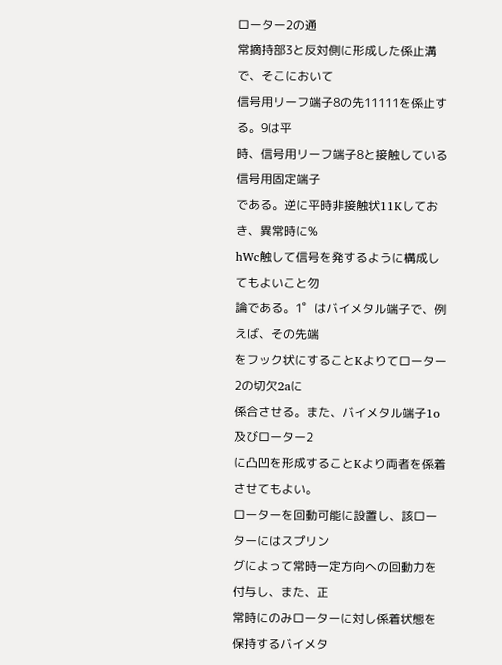ローター2の通
常摘持部3と反対側に形成した係止溝で、そこにおいて
信号用リーフ端子8の先11111を係止する。9は平
時、信号用リーフ端子8と接触している信号用固定端子
である。逆に平時非接触状11Kしておき、異常時に%
hWc触して信号を発するように構成してもよいこと勿
論である。1゜はバイメタル端子で、例えば、その先端
をフック状にすることKよりてローター2の切欠2aに
係合させる。また、バイメタル端子1o及びローター2
に凸凹を形成することKより両者を係着させてもよい。
ローターを回動可能に設置し、該ローターにはスプリン
グによって常時一定方向への回動力を付与し、また、正
常時にのみローターに対し係着状態を保持するバイメタ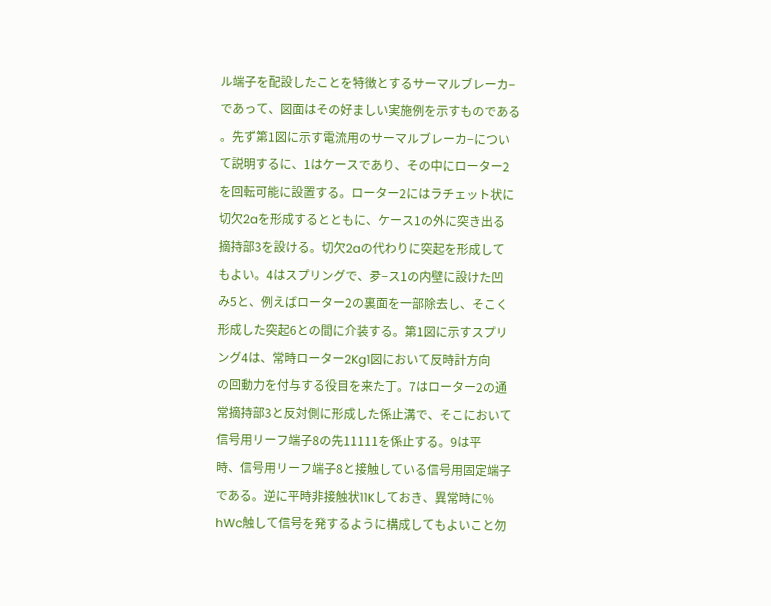ル端子を配設したことを特徴とするサーマルブレーカ−
であって、図面はその好ましい実施例を示すものである
。先ず第1図に示す電流用のサーマルブレーカ−につい
て説明するに、1はケースであり、その中にローター2
を回転可能に設置する。ローター2にはラチェット状に
切欠2aを形成するとともに、ケース1の外に突き出る
摘持部3を設ける。切欠2aの代わりに突起を形成して
もよい。4はスプリングで、夛−ス1の内壁に設けた凹
み5と、例えばローター2の裏面を一部除去し、そこく
形成した突起6との間に介装する。第1図に示すスプリ
ング4は、常時ローター2Kg1図において反時計方向
の回動力を付与する役目を来た丁。7はローター2の通
常摘持部3と反対側に形成した係止溝で、そこにおいて
信号用リーフ端子8の先11111を係止する。9は平
時、信号用リーフ端子8と接触している信号用固定端子
である。逆に平時非接触状11Kしておき、異常時に%
hWc触して信号を発するように構成してもよいこと勿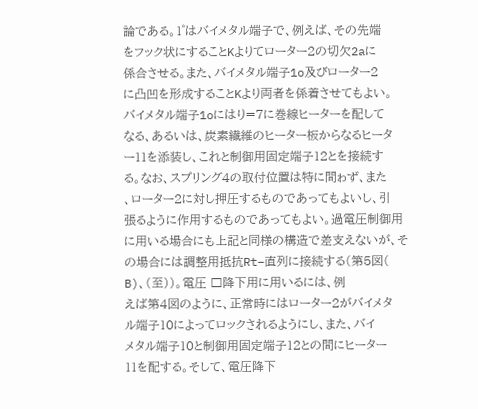論である。1゜はバイメタル端子で、例えば、その先端
をフック状にすることKよりてローター2の切欠2aに
係合させる。また、バイメタル端子1o及びローター2
に凸凹を形成することKより両者を係着させてもよい。
バイメタル端子1oにはり=7に巻線ヒーターを配して
なる、あるいは、炭素繊維のヒーター板からなるヒータ
ー11を添装し、これと制御用固定端子12とを接続す
る。なお、スプリング4の取付位置は特に間ゎず、また
、ローター2に対し押圧するものであってもよいし、引
張るように作用するものであってもよい。過電圧制御用
に用いる場合にも上記と同様の構造で差支えないが、そ
の場合には調整用抵抗Rt−直列に接続する(第5図(
B)、(至))。電圧 □降下用に用いるには、例
えば第4図のように、正常時にはローター2がバイメタ
ル端子10によってロックされるようにし、また、バイ
メタル端子10と制御用固定端子12との間にヒーター
11を配する。そして、電圧降下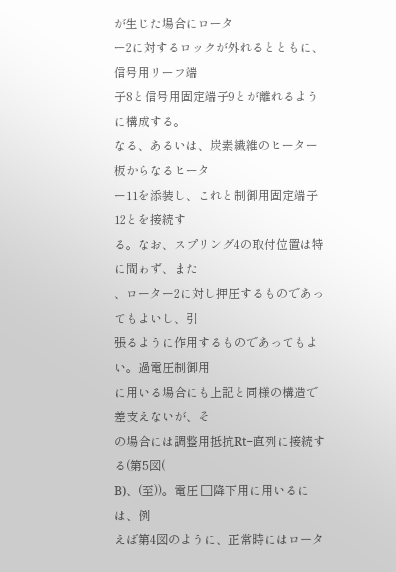が生じた場合にロータ
ー2に対するロックが外れるとともに、信号用リーフ端
子8と信号用固定端子9とが離れるように構成する。
なる、あるいは、炭素繊維のヒーター板からなるヒータ
ー11を添装し、これと制御用固定端子12とを接続す
る。なお、スプリング4の取付位置は特に間ゎず、また
、ローター2に対し押圧するものであってもよいし、引
張るように作用するものであってもよい。過電圧制御用
に用いる場合にも上記と同様の構造で差支えないが、そ
の場合には調整用抵抗Rt−直列に接続する(第5図(
B)、(至))。電圧 □降下用に用いるには、例
えば第4図のように、正常時にはロータ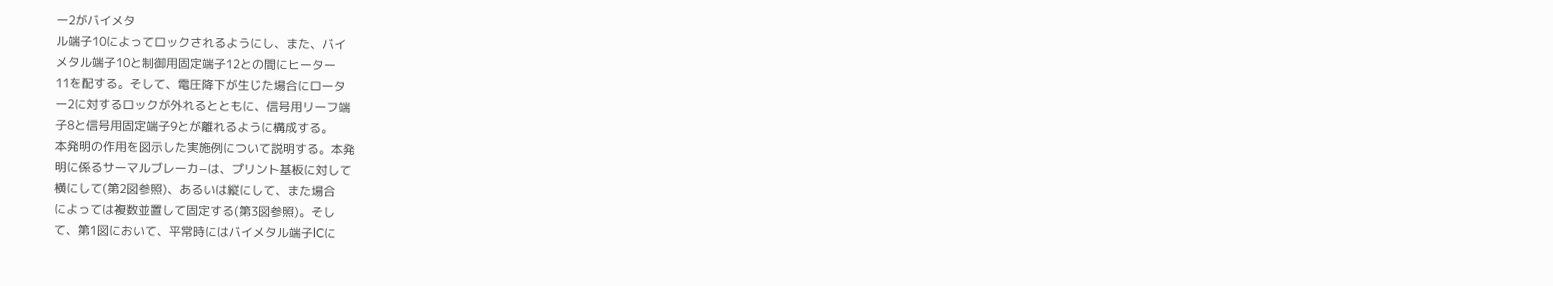ー2がバイメタ
ル端子10によってロックされるようにし、また、バイ
メタル端子10と制御用固定端子12との間にヒーター
11を配する。そして、電圧降下が生じた場合にロータ
ー2に対するロックが外れるとともに、信号用リーフ端
子8と信号用固定端子9とが離れるように構成する。
本発明の作用を図示した実施例について説明する。本発
明に係るサーマルブレーカ−は、プリント基板に対して
横にして(第2図参照)、あるいは縦にして、また場合
によっては複数並置して固定する(第3図参照)。そし
て、第1図において、平常時にはバイメタル端子lCに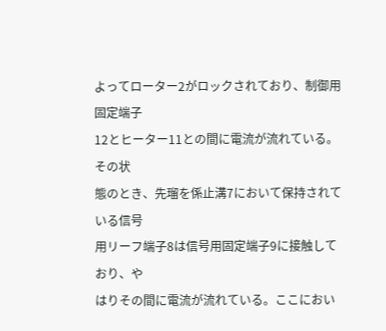よってローター2がロックされており、制御用固定端子
12とヒーター11との間に電流が流れている。その状
態のとき、先瑠を係止溝7において保持されている信号
用リーフ端子8は信号用固定端子9に接触しており、や
はりその間に電流が流れている。ここにおい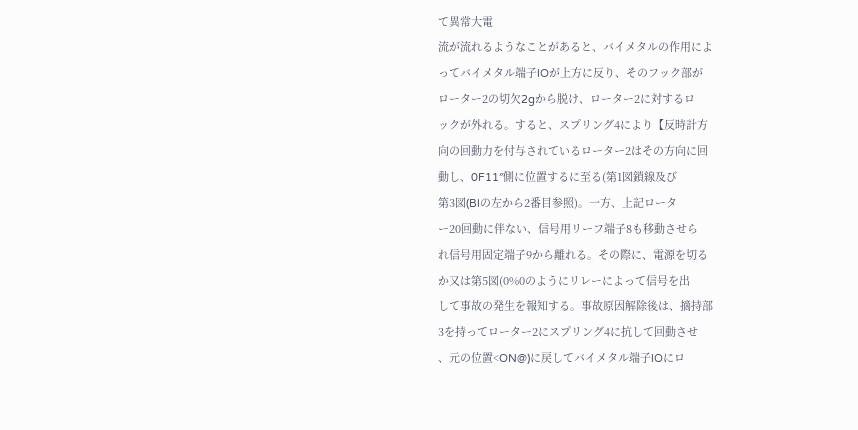て異常大電
流が流れるようなことがあると、バイメタルの作用によ
ってバイメタル端子lOが上方に反り、そのフック部が
ローター2の切欠2gから脱け、ローター2に対するロ
ックが外れる。すると、スプリング4により【反時計方
向の回動力を付与されているローター2はその方向に回
動し、0F11″側に位置するに至る(第1図鎖線及び
第3図(Blの左から2番目参照)。一方、上記ロータ
ー20回動に伴ない、信号用リーフ端子8も移動させら
れ信号用固定端子9から離れる。その際に、電源を切る
か又は第5図(0%0のようにリレーによって信号を出
して事故の発生を報知する。事故原因解除後は、摘持部
3を持ってローター2にスプリング4に抗して回動させ
、元の位置<ON@)に戻してバイメタル端子lOにロ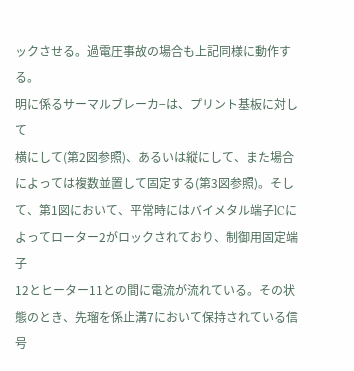ックさせる。過電圧事故の場合も上記同様に動作する。
明に係るサーマルブレーカ−は、プリント基板に対して
横にして(第2図参照)、あるいは縦にして、また場合
によっては複数並置して固定する(第3図参照)。そし
て、第1図において、平常時にはバイメタル端子lCに
よってローター2がロックされており、制御用固定端子
12とヒーター11との間に電流が流れている。その状
態のとき、先瑠を係止溝7において保持されている信号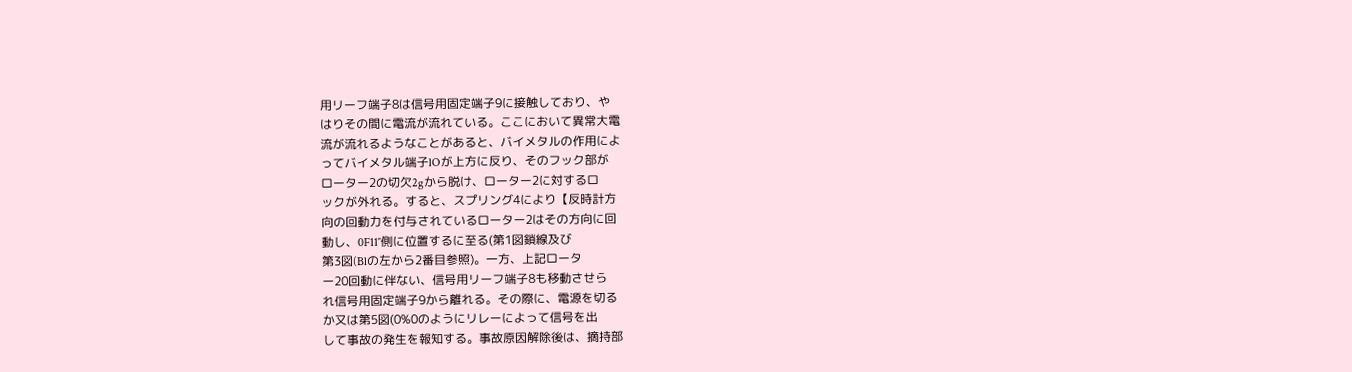用リーフ端子8は信号用固定端子9に接触しており、や
はりその間に電流が流れている。ここにおいて異常大電
流が流れるようなことがあると、バイメタルの作用によ
ってバイメタル端子lOが上方に反り、そのフック部が
ローター2の切欠2gから脱け、ローター2に対するロ
ックが外れる。すると、スプリング4により【反時計方
向の回動力を付与されているローター2はその方向に回
動し、0F11″側に位置するに至る(第1図鎖線及び
第3図(Blの左から2番目参照)。一方、上記ロータ
ー20回動に伴ない、信号用リーフ端子8も移動させら
れ信号用固定端子9から離れる。その際に、電源を切る
か又は第5図(0%0のようにリレーによって信号を出
して事故の発生を報知する。事故原因解除後は、摘持部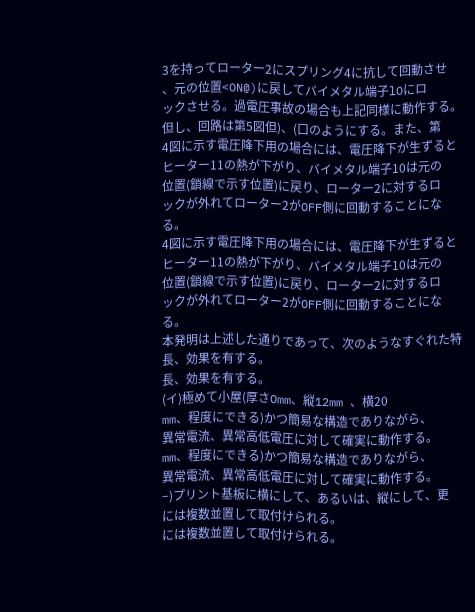3を持ってローター2にスプリング4に抗して回動させ
、元の位置<ON@)に戻してバイメタル端子lOにロ
ックさせる。過電圧事故の場合も上記同様に動作する。
但し、回路は第5図但)、(口のようにする。また、第
4図に示す電圧降下用の場合には、電圧降下が生ずると
ヒーター11の熱が下がり、バイメタル端子10は元の
位置(鎖線で示す位置)に戻り、ローター2に対するロ
ックが外れてローター2がOFF側に回動することにな
る。
4図に示す電圧降下用の場合には、電圧降下が生ずると
ヒーター11の熱が下がり、バイメタル端子10は元の
位置(鎖線で示す位置)に戻り、ローター2に対するロ
ックが外れてローター2がOFF側に回動することにな
る。
本発明は上述した通りであって、次のようなすぐれた特
長、効果を有する。
長、効果を有する。
(イ)極めて小屋(厚さOmm、縦12mm 、横20
mm、程度にできる)かつ簡易な構造でありながら、
異常電流、異常高低電圧に対して確実に動作する。
mm、程度にできる)かつ簡易な構造でありながら、
異常電流、異常高低電圧に対して確実に動作する。
−)プリント基板に横にして、あるいは、縦にして、更
には複数並置して取付けられる。
には複数並置して取付けられる。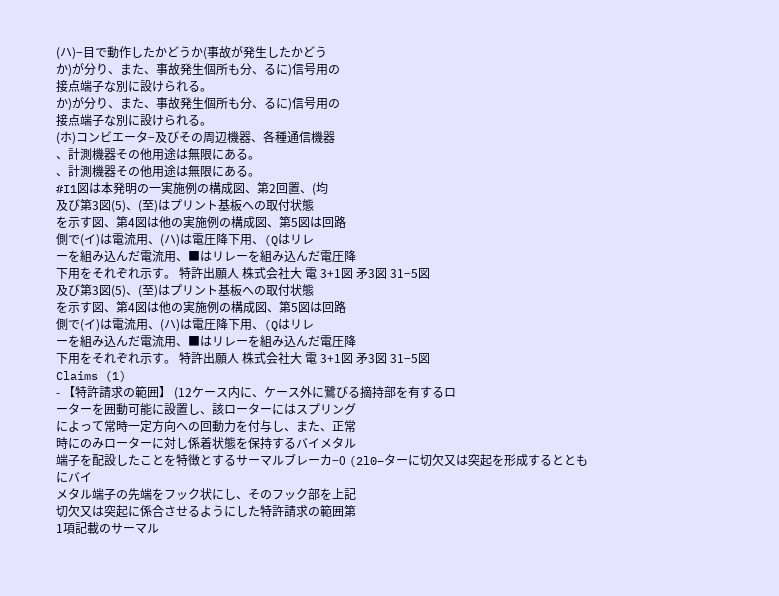(ハ)−目で動作したかどうか(事故が発生したかどう
か)が分り、また、事故発生個所も分、るに)信号用の
接点端子な別に設けられる。
か)が分り、また、事故発生個所も分、るに)信号用の
接点端子な別に設けられる。
(ホ)コンビエータ−及びその周辺機器、各種通信機器
、計測機器その他用途は無限にある。
、計測機器その他用途は無限にある。
#I1図は本発明の一実施例の構成図、第2回置、(均
及び第3図(5)、(至)はプリント基板への取付状態
を示す図、第4図は他の実施例の構成図、第5図は回路
側で(イ)は電流用、(ハ)は電圧降下用、(Qはリレ
ーを組み込んだ電流用、■はリレーを組み込んだ電圧降
下用をそれぞれ示す。 特許出願人 株式会社大 電 3+1図 矛3図 31−5図
及び第3図(5)、(至)はプリント基板への取付状態
を示す図、第4図は他の実施例の構成図、第5図は回路
側で(イ)は電流用、(ハ)は電圧降下用、(Qはリレ
ーを組み込んだ電流用、■はリレーを組み込んだ電圧降
下用をそれぞれ示す。 特許出願人 株式会社大 電 3+1図 矛3図 31−5図
Claims (1)
- 【特許請求の範囲】 (12ケース内に、ケース外に鷺びる摘持部を有するロ
ーターを囲動可能に設置し、該ローターにはスプリング
によって常時一定方向への回動力を付与し、また、正常
時にのみローターに対し係着状態を保持するバイメタル
端子を配設したことを特徴とするサーマルブレーカ−0 (2l0−ターに切欠又は突起を形成するとともにバイ
メタル端子の先端をフック状にし、そのフック部を上記
切欠又は突起に係合させるようにした特許請求の範囲第
1項記載のサーマル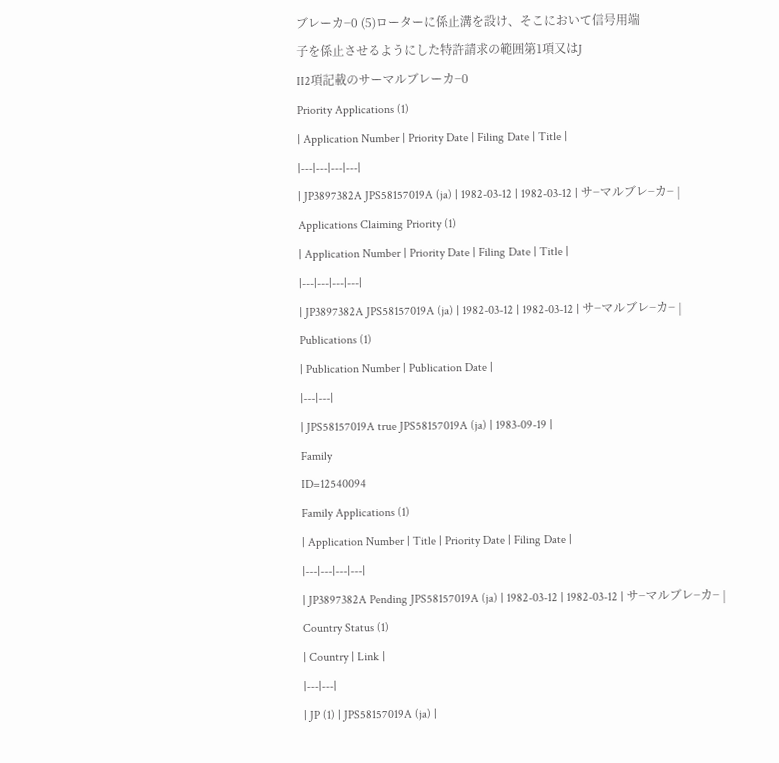ブレーカ−0 (5)ローターに係止溝を設け、そこにおいて信号用端
子を係止させるようにした特許請求の範囲第1項又はJ
II2項記載のサーマルブレーカ−0
Priority Applications (1)
| Application Number | Priority Date | Filing Date | Title |
|---|---|---|---|
| JP3897382A JPS58157019A (ja) | 1982-03-12 | 1982-03-12 | サ−マルブレ−カ− |
Applications Claiming Priority (1)
| Application Number | Priority Date | Filing Date | Title |
|---|---|---|---|
| JP3897382A JPS58157019A (ja) | 1982-03-12 | 1982-03-12 | サ−マルブレ−カ− |
Publications (1)
| Publication Number | Publication Date |
|---|---|
| JPS58157019A true JPS58157019A (ja) | 1983-09-19 |
Family
ID=12540094
Family Applications (1)
| Application Number | Title | Priority Date | Filing Date |
|---|---|---|---|
| JP3897382A Pending JPS58157019A (ja) | 1982-03-12 | 1982-03-12 | サ−マルブレ−カ− |
Country Status (1)
| Country | Link |
|---|---|
| JP (1) | JPS58157019A (ja) |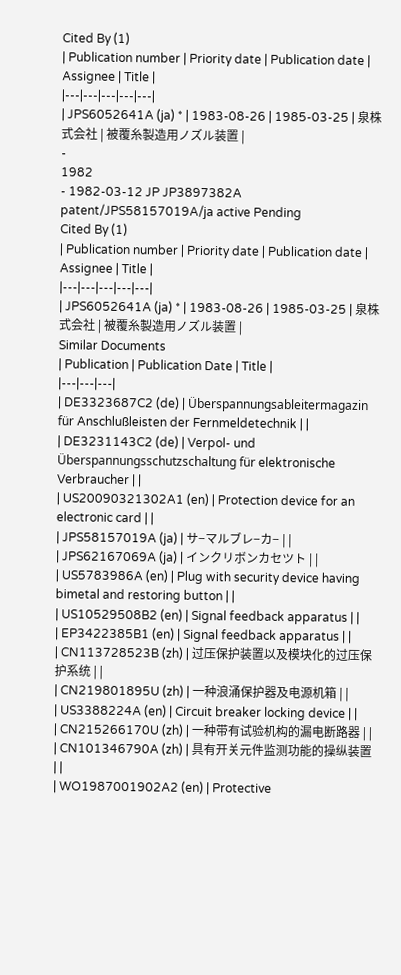Cited By (1)
| Publication number | Priority date | Publication date | Assignee | Title |
|---|---|---|---|---|
| JPS6052641A (ja) * | 1983-08-26 | 1985-03-25 | 泉株式会社 | 被覆糸製造用ノズル装置 |
-
1982
- 1982-03-12 JP JP3897382A patent/JPS58157019A/ja active Pending
Cited By (1)
| Publication number | Priority date | Publication date | Assignee | Title |
|---|---|---|---|---|
| JPS6052641A (ja) * | 1983-08-26 | 1985-03-25 | 泉株式会社 | 被覆糸製造用ノズル装置 |
Similar Documents
| Publication | Publication Date | Title |
|---|---|---|
| DE3323687C2 (de) | Überspannungsableitermagazin für Anschlußleisten der Fernmeldetechnik | |
| DE3231143C2 (de) | Verpol- und Überspannungsschutzschaltung für elektronische Verbraucher | |
| US20090321302A1 (en) | Protection device for an electronic card | |
| JPS58157019A (ja) | サ−マルブレ−カ− | |
| JPS62167069A (ja) | インクリボンカセツト | |
| US5783986A (en) | Plug with security device having bimetal and restoring button | |
| US10529508B2 (en) | Signal feedback apparatus | |
| EP3422385B1 (en) | Signal feedback apparatus | |
| CN113728523B (zh) | 过压保护装置以及模块化的过压保护系统 | |
| CN219801895U (zh) | 一种浪涌保护器及电源机箱 | |
| US3388224A (en) | Circuit breaker locking device | |
| CN215266170U (zh) | 一种带有试验机构的漏电断路器 | |
| CN101346790A (zh) | 具有开关元件监测功能的操纵装置 | |
| WO1987001902A2 (en) | Protective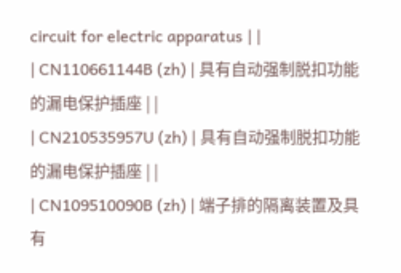circuit for electric apparatus | |
| CN110661144B (zh) | 具有自动强制脱扣功能的漏电保护插座 | |
| CN210535957U (zh) | 具有自动强制脱扣功能的漏电保护插座 | |
| CN109510090B (zh) | 端子排的隔离装置及具有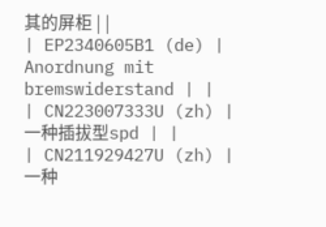其的屏柜 | |
| EP2340605B1 (de) | Anordnung mit bremswiderstand | |
| CN223007333U (zh) | 一种插拔型spd | |
| CN211929427U (zh) | 一种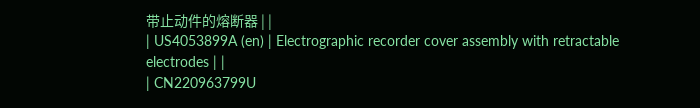带止动件的熔断器 | |
| US4053899A (en) | Electrographic recorder cover assembly with retractable electrodes | |
| CN220963799U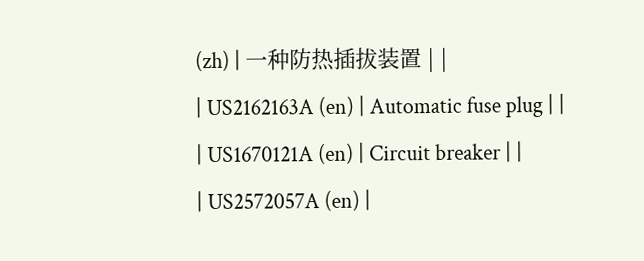(zh) | 一种防热插拔装置 | |
| US2162163A (en) | Automatic fuse plug | |
| US1670121A (en) | Circuit breaker | |
| US2572057A (en) |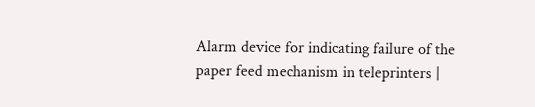Alarm device for indicating failure of the paper feed mechanism in teleprinters |